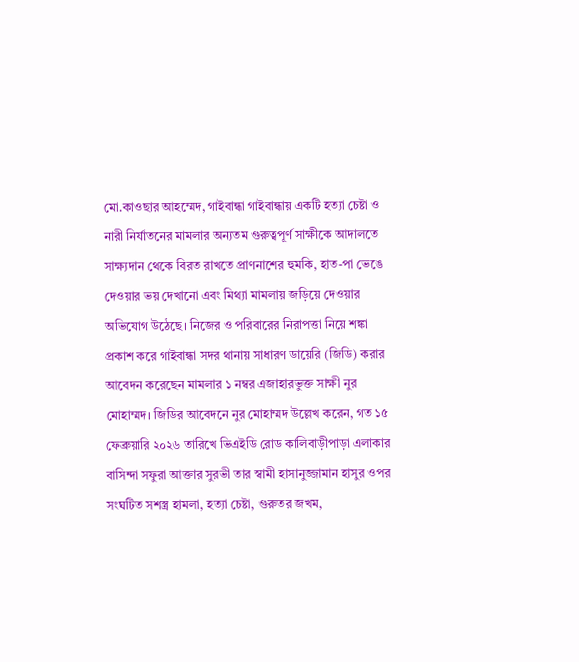মো.কাওছার আহম্মেদ, গাইবান্ধা গাইবান্ধায় একটি হত্যা চেষ্টা ও নারী নির্যাতনের মামলার অন্যতম গুরুত্বপূর্ণ সাক্ষীকে আদালতে সাক্ষ্যদান থেকে বিরত রাখতে প্রাণনাশের হুমকি, হাত-পা ভেঙে দেওয়ার ভয় দেখানো এবং মিথ্যা মামলায় জড়িয়ে দেওয়ার অভিযোগ উঠেছে। নিজের ও পরিবারের নিরাপত্তা নিয়ে শঙ্কা প্রকাশ করে গাইবান্ধা সদর থানায় সাধারণ ডায়েরি (জিডি) করার আবেদন করেছেন মামলার ১ নম্বর এজাহারভুক্ত সাক্ষী নুর মোহাম্মদ। জিডির আবেদনে নুর মোহাম্মদ উল্লেখ করেন, গত ১৫ ফেব্রুয়ারি ২০২৬ তারিখে ভিএইডি রোড কালিবাড়ীপাড়া এলাকার বাসিন্দা সফুরা আক্তার সুরভী তার স্বামী হাসানুজ্জামান হাসুর ওপর সংঘটিত সশস্ত্র হামলা, হত্যা চেষ্টা, গুরুতর জখম,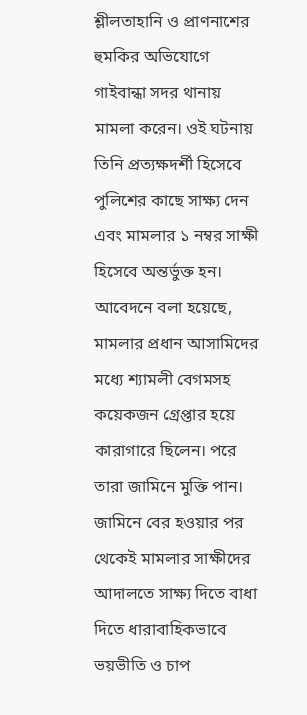শ্লীলতাহানি ও প্রাণনাশের হুমকির অভিযোগে গাইবান্ধা সদর থানায় মামলা করেন। ওই ঘটনায় তিনি প্রত্যক্ষদর্শী হিসেবে পুলিশের কাছে সাক্ষ্য দেন এবং মামলার ১ নম্বর সাক্ষী হিসেবে অন্তর্ভুক্ত হন। আবেদনে বলা হয়েছে, মামলার প্রধান আসামিদের মধ্যে শ্যামলী বেগমসহ কয়েকজন গ্রেপ্তার হয়ে কারাগারে ছিলেন। পরে তারা জামিনে মুক্তি পান। জামিনে বের হওয়ার পর থেকেই মামলার সাক্ষীদের আদালতে সাক্ষ্য দিতে বাধা দিতে ধারাবাহিকভাবে ভয়ভীতি ও চাপ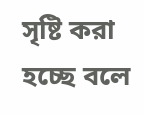সৃষ্টি করা হচ্ছে বলে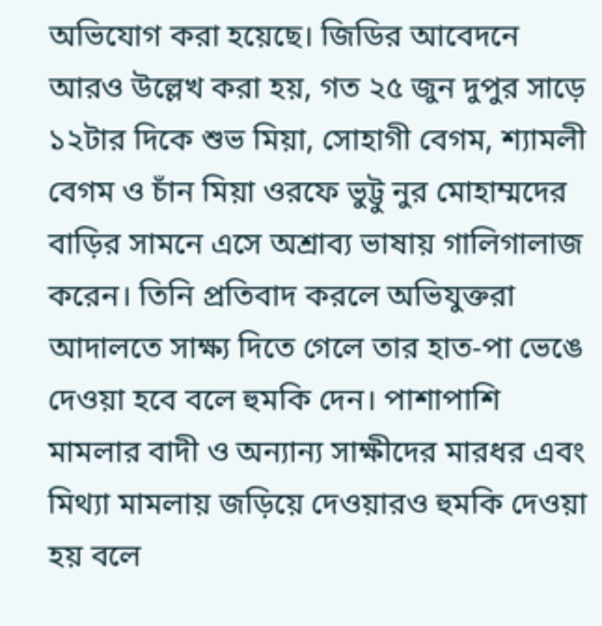অভিযোগ করা হয়েছে। জিডির আবেদনে আরও উল্লেখ করা হয়, গত ২৫ জুন দুপুর সাড়ে ১২টার দিকে শুভ মিয়া, সোহাগী বেগম, শ্যামলী বেগম ও চাঁন মিয়া ওরফে ভুট্টু নুর মোহাম্মদের বাড়ির সামনে এসে অশ্রাব্য ভাষায় গালিগালাজ করেন। তিনি প্রতিবাদ করলে অভিযুক্তরা আদালতে সাক্ষ্য দিতে গেলে তার হাত-পা ভেঙে দেওয়া হবে বলে হুমকি দেন। পাশাপাশি মামলার বাদী ও অন্যান্য সাক্ষীদের মারধর এবং মিথ্যা মামলায় জড়িয়ে দেওয়ারও হুমকি দেওয়া হয় বলে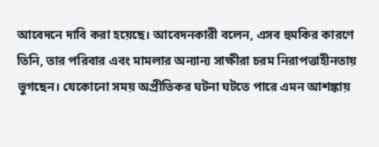আবেদনে দাবি করা হয়েছে। আবেদনকারী বলেন, এসব হুমকির কারণে তিনি, তার পরিবার এবং মামলার অন্যান্য সাক্ষীরা চরম নিরাপত্তাহীনতায় ভুগছেন। যেকোনো সময় অপ্রীতিকর ঘটনা ঘটতে পারে এমন আশঙ্কায়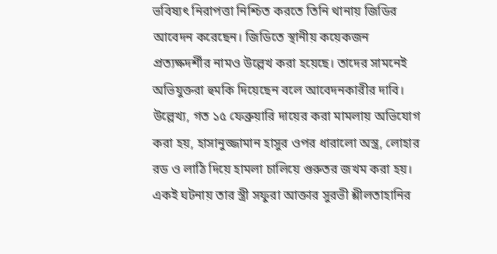ভবিষ্যৎ নিরাপত্তা নিশ্চিত করতে তিনি থানায় জিডির আবেদন করেছেন। জিডিতে স্থানীয় কয়েকজন প্রত্যক্ষদর্শীর নামও উল্লেখ করা হয়েছে। তাদের সামনেই অভিযুক্তরা হুমকি দিয়েছেন বলে আবেদনকারীর দাবি। উল্লেখ্য, গত ১৫ ফেব্রুয়ারি দায়ের করা মামলায় অভিযোগ করা হয়, হাসানুজ্জামান হাসুর ওপর ধারালো অস্ত্র, লোহার রড ও লাঠি দিয়ে হামলা চালিয়ে গুরুতর জখম করা হয়। একই ঘটনায় তার স্ত্রী সফুরা আক্তার সুরভী শ্লীলতাহানির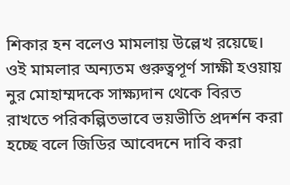শিকার হন বলেও মামলায় উল্লেখ রয়েছে। ওই মামলার অন্যতম গুরুত্বপূর্ণ সাক্ষী হওয়ায় নুর মোহাম্মদকে সাক্ষ্যদান থেকে বিরত রাখতে পরিকল্পিতভাবে ভয়ভীতি প্রদর্শন করা হচ্ছে বলে জিডির আবেদনে দাবি করা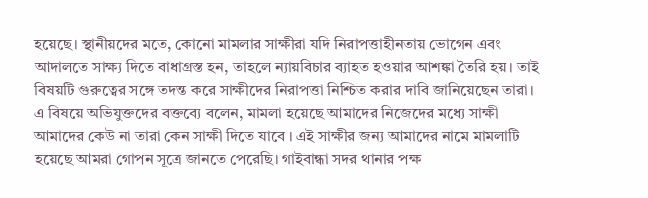হয়েছে। স্থানীয়দের মতে, কোনো মামলার সাক্ষীরা যদি নিরাপত্তাহীনতায় ভোগেন এবং আদালতে সাক্ষ্য দিতে বাধাগ্রস্ত হন, তাহলে ন্যায়বিচার ব্যাহত হওয়ার আশঙ্কা তৈরি হয়। তাই বিষয়টি গুরুত্বের সঙ্গে তদন্ত করে সাক্ষীদের নিরাপত্তা নিশ্চিত করার দাবি জানিয়েছেন তারা। এ বিষয়ে অভিযুক্তদের বক্তব্যে বলেন, মামলা হয়েছে আমাদের নিজেদের মধ্যে সাক্ষী আমাদের কেউ না তারা কেন সাক্ষী দিতে যাবে । এই সাক্ষীর জন্য আমাদের নামে মামলাটি হয়েছে আমরা গোপন সূত্রে জানতে পেরেছি। গাইবান্ধা সদর থানার পক্ষ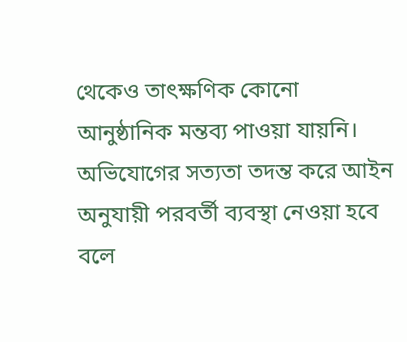থেকেও তাৎক্ষণিক কোনো আনুষ্ঠানিক মন্তব্য পাওয়া যায়নি। অভিযোগের সত্যতা তদন্ত করে আইন অনুযায়ী পরবর্তী ব্যবস্থা নেওয়া হবে বলে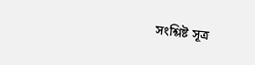সংশ্লিষ্ট সূত্র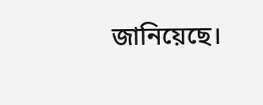জানিয়েছে।